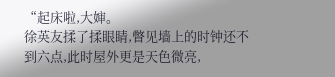“起床啦,大婶。
徐英友揉了揉眼睛,瞥见墙上的时钟还不到六点,此时屋外更是天色微亮,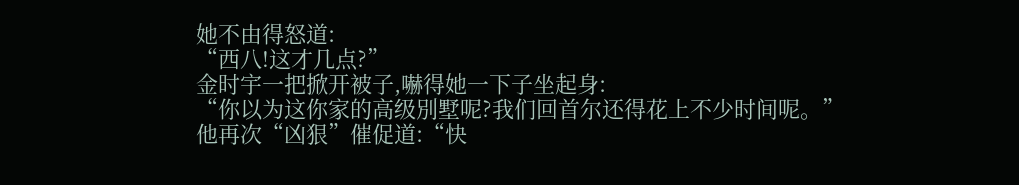她不由得怒道:
“西八!这才几点?”
金时宇一把掀开被子,嚇得她一下子坐起身:
“你以为这你家的高级別墅呢?我们回首尔还得花上不少时间呢。”
他再次“凶狠”催促道:“快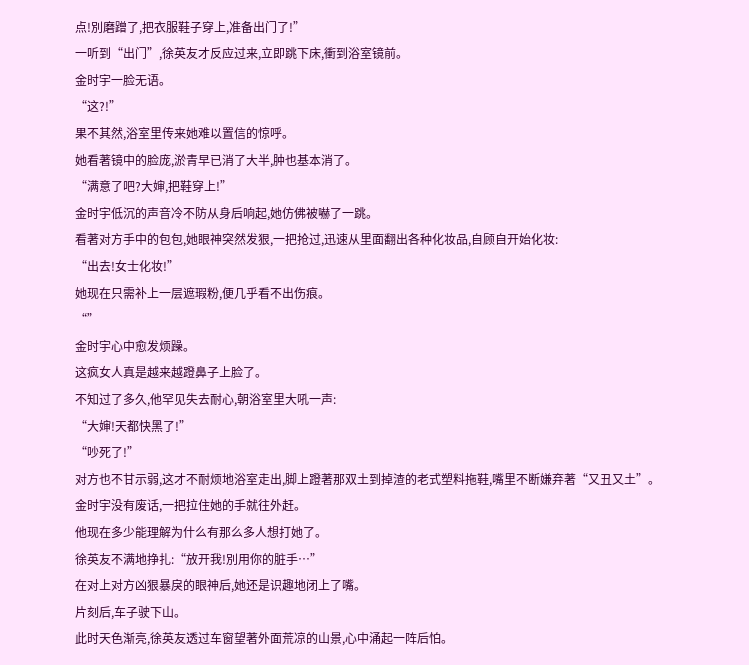点!別磨蹭了,把衣服鞋子穿上,准备出门了!”
一听到“出门”,徐英友才反应过来,立即跳下床,衝到浴室镜前。
金时宇一脸无语。
“这?!”
果不其然,浴室里传来她难以置信的惊呼。
她看著镜中的脸庞,淤青早已消了大半,肿也基本消了。
“满意了吧?大婶,把鞋穿上!”
金时宇低沉的声音冷不防从身后响起,她仿佛被嚇了一跳。
看著对方手中的包包,她眼神突然发狠,一把抢过,迅速从里面翻出各种化妆品,自顾自开始化妆:
“出去!女士化妆!”
她现在只需补上一层遮瑕粉,便几乎看不出伤痕。
“”
金时宇心中愈发烦躁。
这疯女人真是越来越蹬鼻子上脸了。
不知过了多久,他罕见失去耐心,朝浴室里大吼一声:
“大婶!天都快黑了!”
“吵死了!”
对方也不甘示弱,这才不耐烦地浴室走出,脚上蹬著那双土到掉渣的老式塑料拖鞋,嘴里不断嫌弃著“又丑又土”。
金时宇没有废话,一把拉住她的手就往外赶。
他现在多少能理解为什么有那么多人想打她了。
徐英友不满地挣扎:“放开我!別用你的脏手…”
在对上对方凶狠暴戾的眼神后,她还是识趣地闭上了嘴。
片刻后,车子驶下山。
此时天色渐亮,徐英友透过车窗望著外面荒凉的山景,心中涌起一阵后怕。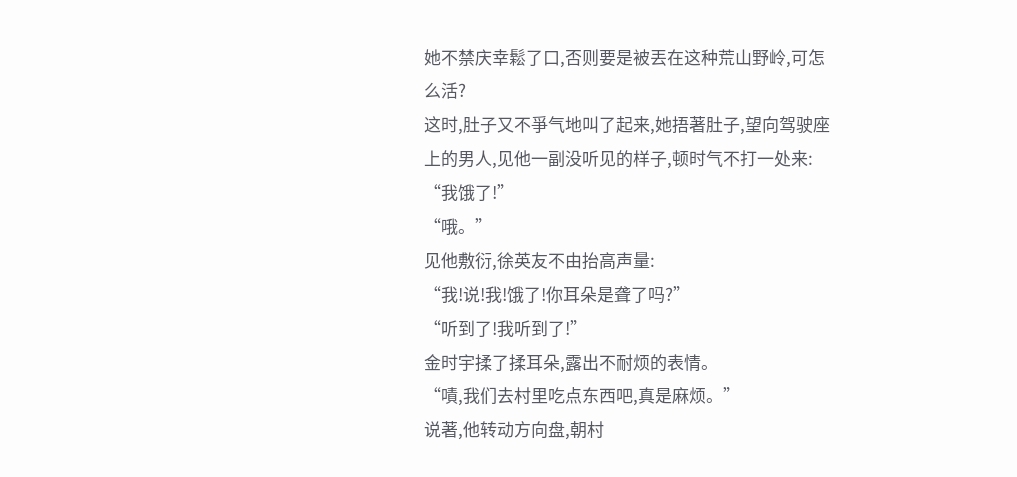她不禁庆幸鬆了口,否则要是被丟在这种荒山野岭,可怎么活?
这时,肚子又不爭气地叫了起来,她捂著肚子,望向驾驶座上的男人,见他一副没听见的样子,顿时气不打一处来:
“我饿了!”
“哦。”
见他敷衍,徐英友不由抬高声量:
“我!说!我!饿了!你耳朵是聋了吗?”
“听到了!我听到了!”
金时宇揉了揉耳朵,露出不耐烦的表情。
“嘖,我们去村里吃点东西吧,真是麻烦。”
说著,他转动方向盘,朝村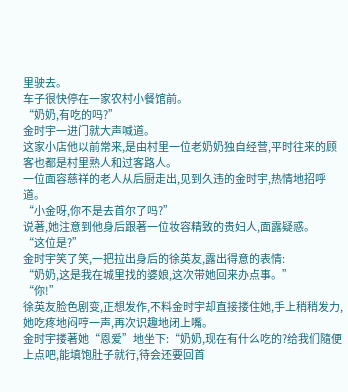里驶去。
车子很快停在一家农村小餐馆前。
“奶奶,有吃的吗?”
金时宇一进门就大声喊道。
这家小店他以前常来,是由村里一位老奶奶独自经营,平时往来的顾客也都是村里熟人和过客路人。
一位面容慈祥的老人从后厨走出,见到久违的金时宇,热情地招呼道。
“小金呀,你不是去首尔了吗?”
说著,她注意到他身后跟著一位妆容精致的贵妇人,面露疑惑。
“这位是?”
金时宇笑了笑,一把拉出身后的徐英友,露出得意的表情:
“奶奶,这是我在城里找的婆娘,这次带她回来办点事。”
“你!”
徐英友脸色剧变,正想发作,不料金时宇却直接搂住她,手上稍稍发力,她吃疼地闷哼一声,再次识趣地闭上嘴。
金时宇搂著她“恩爱”地坐下:“奶奶,现在有什么吃的?给我们隨便上点吧,能填饱肚子就行,待会还要回首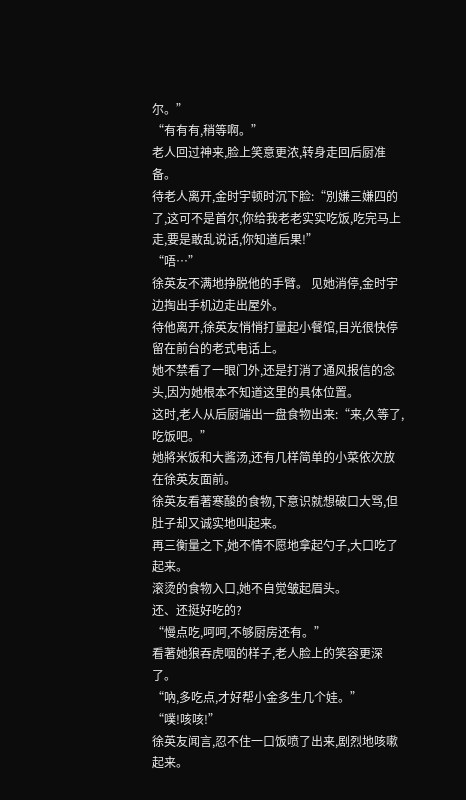尔。”
“有有有,稍等啊。”
老人回过神来,脸上笑意更浓,转身走回后厨准备。
待老人离开,金时宇顿时沉下脸:“別嫌三嫌四的了,这可不是首尔,你给我老老实实吃饭,吃完马上走,要是敢乱说话,你知道后果!”
“唔…”
徐英友不满地挣脱他的手臂。 见她消停,金时宇边掏出手机边走出屋外。
待他离开,徐英友悄悄打量起小餐馆,目光很快停留在前台的老式电话上。
她不禁看了一眼门外,还是打消了通风报信的念头,因为她根本不知道这里的具体位置。
这时,老人从后厨端出一盘食物出来:“来,久等了,吃饭吧。”
她將米饭和大酱汤,还有几样简单的小菜依次放在徐英友面前。
徐英友看著寒酸的食物,下意识就想破口大骂,但肚子却又诚实地叫起来。
再三衡量之下,她不情不愿地拿起勺子,大口吃了起来。
滚烫的食物入口,她不自觉皱起眉头。
还、还挺好吃的?
“慢点吃,呵呵,不够厨房还有。”
看著她狼吞虎咽的样子,老人脸上的笑容更深了。
“吶,多吃点,才好帮小金多生几个娃。”
“噗!咳咳!”
徐英友闻言,忍不住一口饭喷了出来,剧烈地咳嗽起来。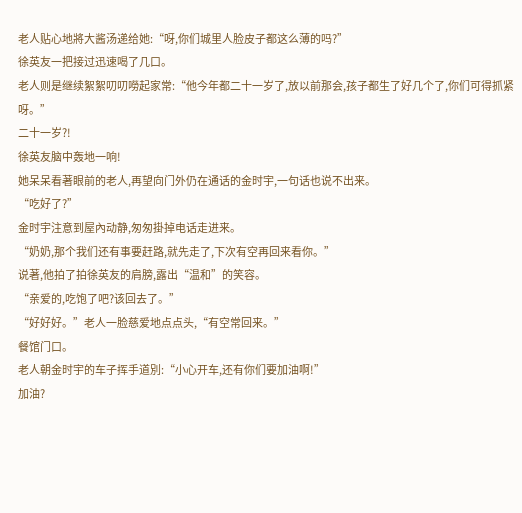老人贴心地將大酱汤递给她:“呀,你们城里人脸皮子都这么薄的吗?”
徐英友一把接过迅速喝了几口。
老人则是继续絮絮叨叨嘮起家常:“他今年都二十一岁了,放以前那会,孩子都生了好几个了,你们可得抓紧呀。”
二十一岁?!
徐英友脑中轰地一响!
她呆呆看著眼前的老人,再望向门外仍在通话的金时宇,一句话也说不出来。
“吃好了?”
金时宇注意到屋內动静,匆匆掛掉电话走进来。
“奶奶,那个我们还有事要赶路,就先走了,下次有空再回来看你。”
说著,他拍了拍徐英友的肩膀,露出“温和”的笑容。
“亲爱的,吃饱了吧?该回去了。”
“好好好。”老人一脸慈爱地点点头,“有空常回来。”
餐馆门口。
老人朝金时宇的车子挥手道別:“小心开车,还有你们要加油啊!”
加油?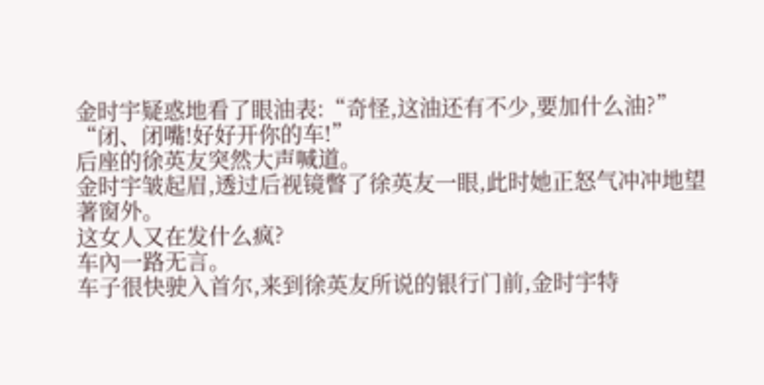金时宇疑惑地看了眼油表:“奇怪,这油还有不少,要加什么油?”
“闭、闭嘴!好好开你的车!”
后座的徐英友突然大声喊道。
金时宇皱起眉,透过后视镜瞥了徐英友一眼,此时她正怒气冲冲地望著窗外。
这女人又在发什么疯?
车內一路无言。
车子很快驶入首尔,来到徐英友所说的银行门前,金时宇特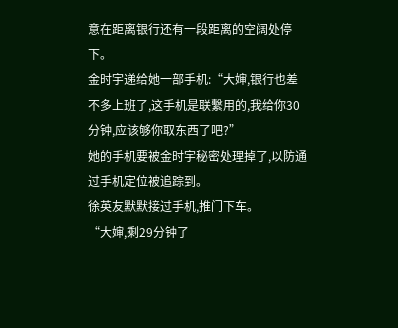意在距离银行还有一段距离的空阔处停下。
金时宇递给她一部手机:“大婶,银行也差不多上班了,这手机是联繫用的,我给你30分钟,应该够你取东西了吧?”
她的手机要被金时宇秘密处理掉了,以防通过手机定位被追踪到。
徐英友默默接过手机,推门下车。
“大婶,剩29分钟了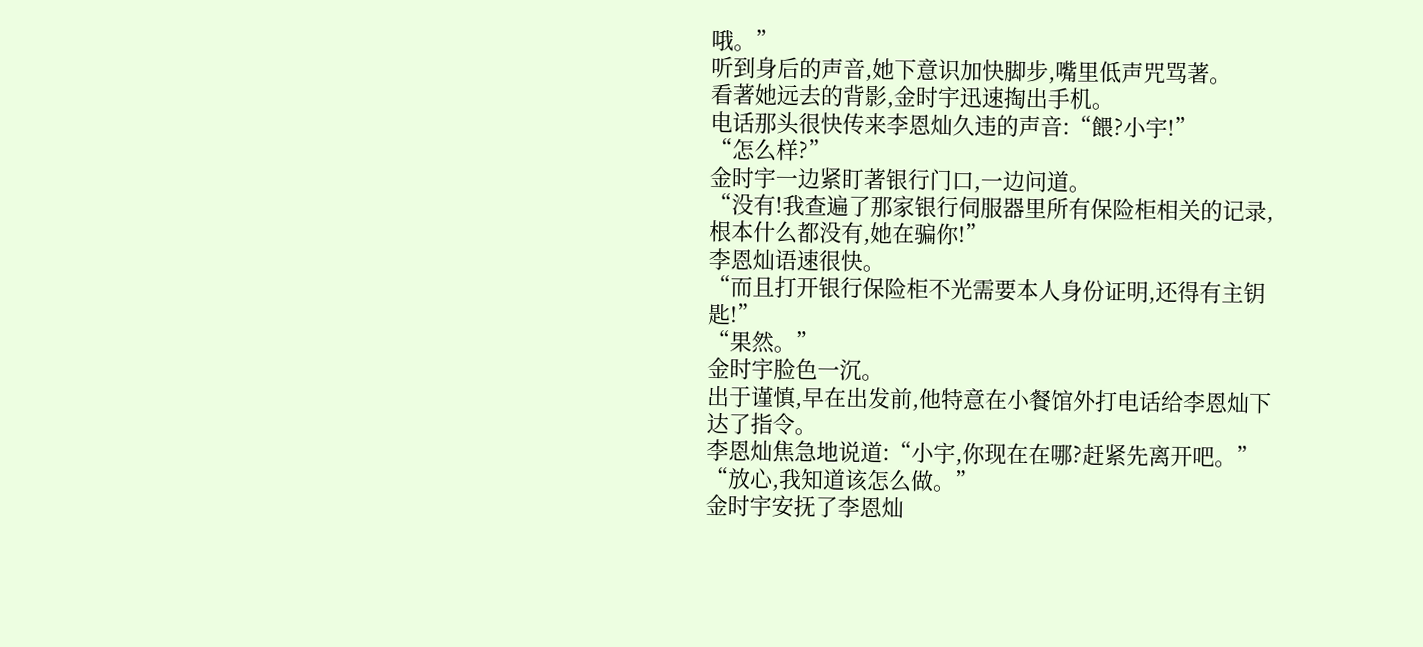哦。”
听到身后的声音,她下意识加快脚步,嘴里低声咒骂著。
看著她远去的背影,金时宇迅速掏出手机。
电话那头很快传来李恩灿久违的声音:“餵?小宇!”
“怎么样?”
金时宇一边紧盯著银行门口,一边问道。
“没有!我查遍了那家银行伺服器里所有保险柜相关的记录,根本什么都没有,她在骗你!”
李恩灿语速很快。
“而且打开银行保险柜不光需要本人身份证明,还得有主钥匙!”
“果然。”
金时宇脸色一沉。
出于谨慎,早在出发前,他特意在小餐馆外打电话给李恩灿下达了指令。
李恩灿焦急地说道:“小宇,你现在在哪?赶紧先离开吧。”
“放心,我知道该怎么做。”
金时宇安抚了李恩灿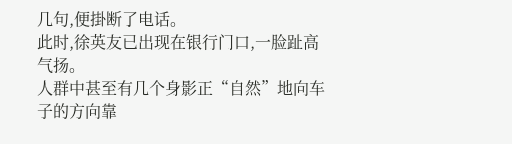几句,便掛断了电话。
此时,徐英友已出现在银行门口,一脸趾高气扬。
人群中甚至有几个身影正“自然”地向车子的方向靠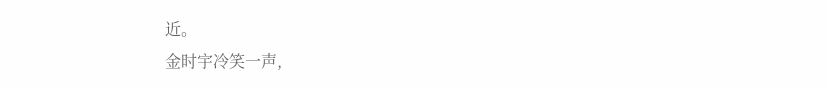近。
金时宇冷笑一声,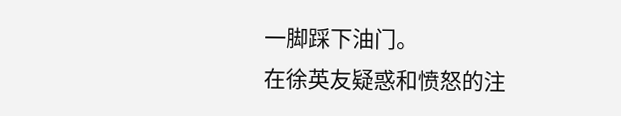一脚踩下油门。
在徐英友疑惑和愤怒的注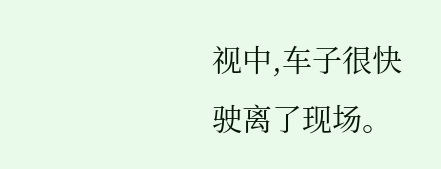视中,车子很快驶离了现场。